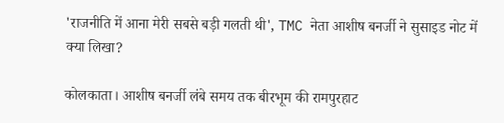'राजनीति में आना मेरी सबसे बड़ी गलती थी', TMC नेता आशीष बनर्जी ने सुसाइड नोट में क्या लिखा?

कोलकाता। आशीष बनर्जी लंबे समय तक बीरभूम की रामपुरहाट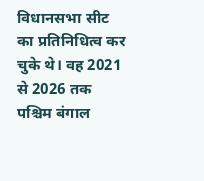विधानसभा सीट का प्रतिनिधित्व कर चुके थे। वह 2021 से 2026 तक पश्चिम बंगाल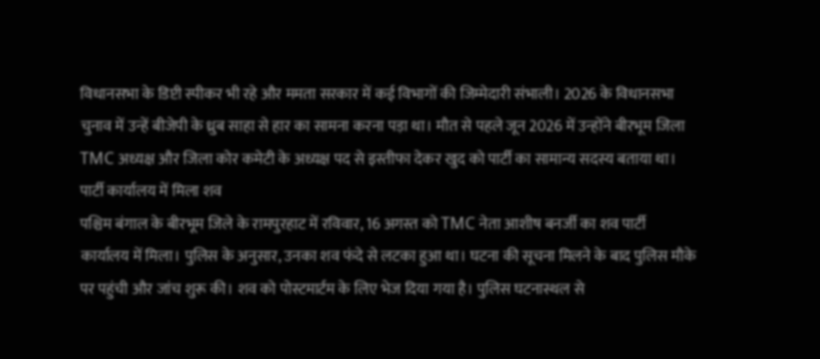विधानसभा के डिप्टी स्पीकर भी रहे और ममता सरकार में कई विभागों की जिम्मेदारी संभाली। 2026 के विधानसभा चुनाव में उन्हें बीजेपी के ध्रुब साहा से हार का सामना करना पड़ा था। मौत से पहले जून 2026 में उन्होंने बीरभूम जिला TMC अध्यक्ष और जिला कोर कमेटी के अध्यक्ष पद से इस्तीफा देकर खुद को पार्टी का सामान्य सदस्य बताया था।
पार्टी कार्यालय में मिला शव
पश्चिम बंगाल के बीरभूम जिले के रामपुरहाट में रविवार, 16 अगस्त को TMC नेता आशीष बनर्जी का शव पार्टी कार्यालय में मिला। पुलिस के अनुसार, उनका शव फंदे से लटका हुआ था। घटना की सूचना मिलने के बाद पुलिस मौके पर पहुंची और जांच शुरू की। शव को पोस्टमार्टम के लिए भेज दिया गया है। पुलिस घटनास्थल से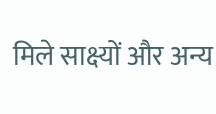मिले साक्ष्यों और अन्य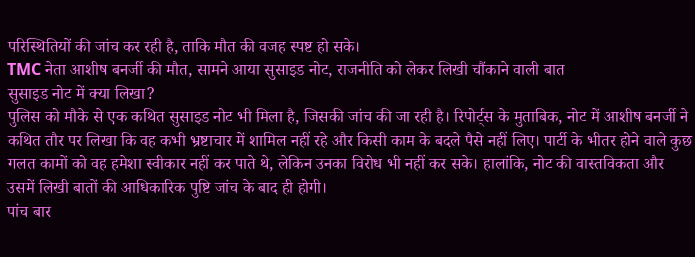परिस्थितियों की जांच कर रही है, ताकि मौत की वजह स्पष्ट हो सके।
TMC नेता आशीष बनर्जी की मौत, सामने आया सुसाइड नोट, राजनीति को लेकर लिखी चौंकाने वाली बात
सुसाइड नोट में क्या लिखा?
पुलिस को मौके से एक कथित सुसाइड नोट भी मिला है, जिसकी जांच की जा रही है। रिपोर्ट्स के मुताबिक, नोट में आशीष बनर्जी ने कथित तौर पर लिखा कि वह कभी भ्रष्टाचार में शामिल नहीं रहे और किसी काम के बदले पैसे नहीं लिए। पार्टी के भीतर होने वाले कुछ गलत कामों को वह हमेशा स्वीकार नहीं कर पाते थे, लेकिन उनका विरोध भी नहीं कर सके। हालांकि, नोट की वास्तविकता और उसमें लिखी बातों की आधिकारिक पुष्टि जांच के बाद ही होगी।
पांच बार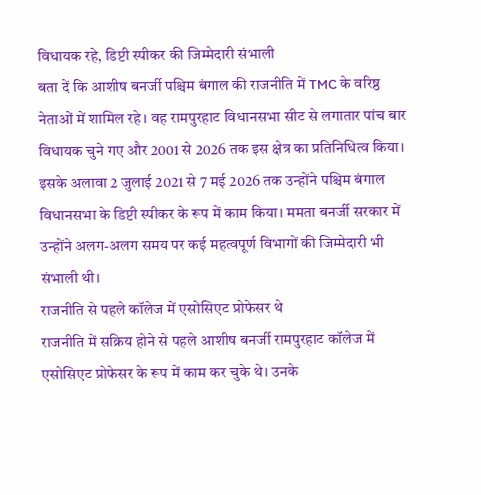विधायक रहे, डिप्टी स्पीकर की जिम्मेदारी संभाली
बता दें कि आशीष बनर्जी पश्चिम बंगाल की राजनीति में TMC के वरिष्ठ नेताओं में शामिल रहे। वह रामपुरहाट विधानसभा सीट से लगातार पांच बार विधायक चुने गए और 2001 से 2026 तक इस क्षेत्र का प्रतिनिधित्व किया। इसके अलावा 2 जुलाई 2021 से 7 मई 2026 तक उन्होंने पश्चिम बंगाल विधानसभा के डिप्टी स्पीकर के रूप में काम किया। ममता बनर्जी सरकार में उन्होंने अलग-अलग समय पर कई महत्वपूर्ण विभागों की जिम्मेदारी भी संभाली थी।
राजनीति से पहले कॉलेज में एसोसिएट प्रोफेसर थे
राजनीति में सक्रिय होने से पहले आशीष बनर्जी रामपुरहाट कॉलेज में एसोसिएट प्रोफेसर के रूप में काम कर चुके थे। उनके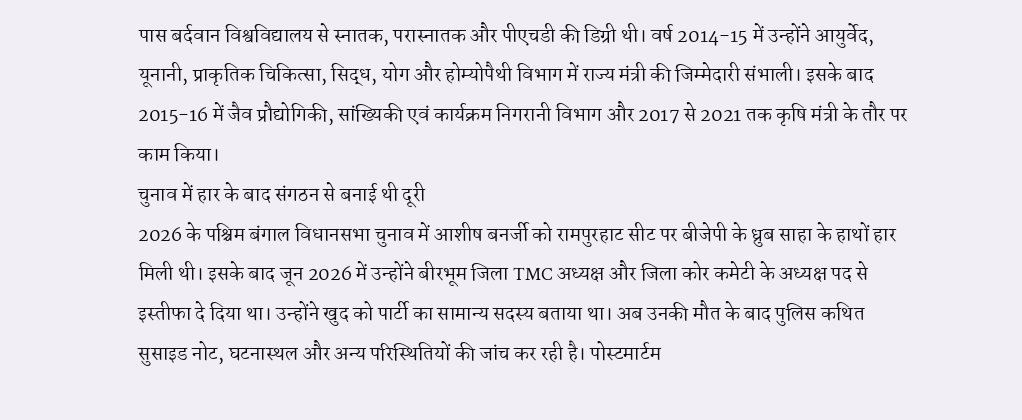पास बर्दवान विश्वविद्यालय से स्नातक, परास्नातक और पीएचडी की डिग्री थी। वर्ष 2014-15 में उन्होंने आयुर्वेद, यूनानी, प्राकृतिक चिकित्सा, सिद्ध, योग और होम्योपैथी विभाग में राज्य मंत्री की जिम्मेदारी संभाली। इसके बाद 2015-16 में जैव प्रौद्योगिकी, सांख्यिकी एवं कार्यक्रम निगरानी विभाग और 2017 से 2021 तक कृषि मंत्री के तौर पर काम किया।
चुनाव में हार के बाद संगठन से बनाई थी दूरी
2026 के पश्चिम बंगाल विधानसभा चुनाव में आशीष बनर्जी को रामपुरहाट सीट पर बीजेपी के ध्रुब साहा के हाथों हार मिली थी। इसके बाद जून 2026 में उन्होंने बीरभूम जिला TMC अध्यक्ष और जिला कोर कमेटी के अध्यक्ष पद से इस्तीफा दे दिया था। उन्होंने खुद को पार्टी का सामान्य सदस्य बताया था। अब उनकी मौत के बाद पुलिस कथित सुसाइड नोट, घटनास्थल और अन्य परिस्थितियों की जांच कर रही है। पोस्टमार्टम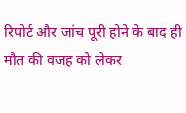रिपोर्ट और जांच पूरी होने के बाद ही मौत की वजह को लेकर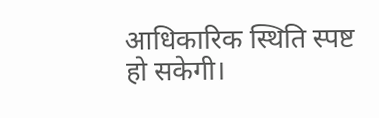आधिकारिक स्थिति स्पष्ट हो सकेगी।